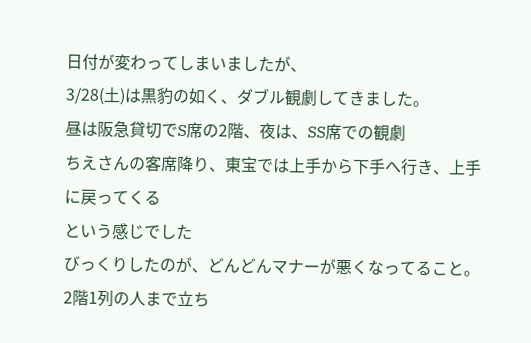日付が変わってしまいましたが、
3/28(土)は黒豹の如く、ダブル観劇してきました。
昼は阪急貸切でS席の2階、夜は、SS席での観劇
ちえさんの客席降り、東宝では上手から下手へ行き、上手に戻ってくる
という感じでした
びっくりしたのが、どんどんマナーが悪くなってること。
2階1列の人まで立ち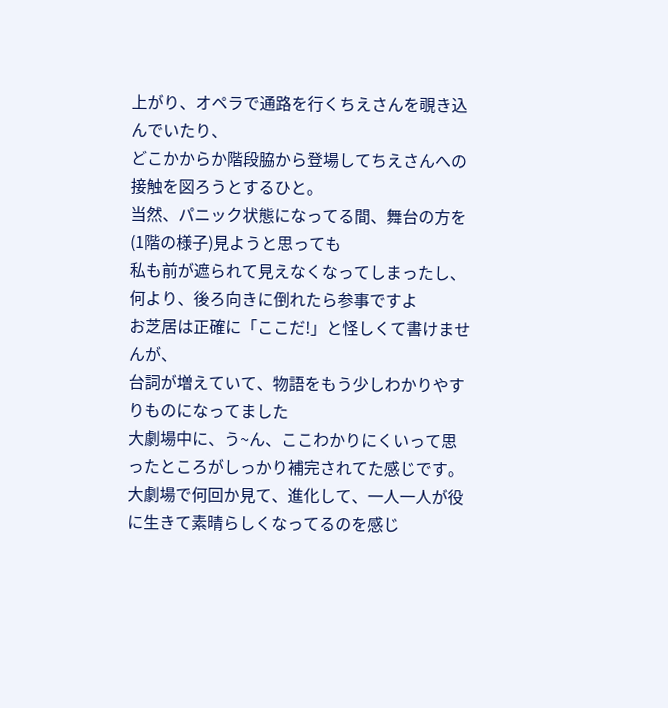上がり、オペラで通路を行くちえさんを覗き込んでいたり、
どこかからか階段脇から登場してちえさんへの接触を図ろうとするひと。
当然、パニック状態になってる間、舞台の方を(1階の様子)見ようと思っても
私も前が遮られて見えなくなってしまったし、何より、後ろ向きに倒れたら参事ですよ
お芝居は正確に「ここだ!」と怪しくて書けませんが、
台詞が増えていて、物語をもう少しわかりやすりものになってました
大劇場中に、う~ん、ここわかりにくいって思ったところがしっかり補完されてた感じです。
大劇場で何回か見て、進化して、一人一人が役に生きて素晴らしくなってるのを感じ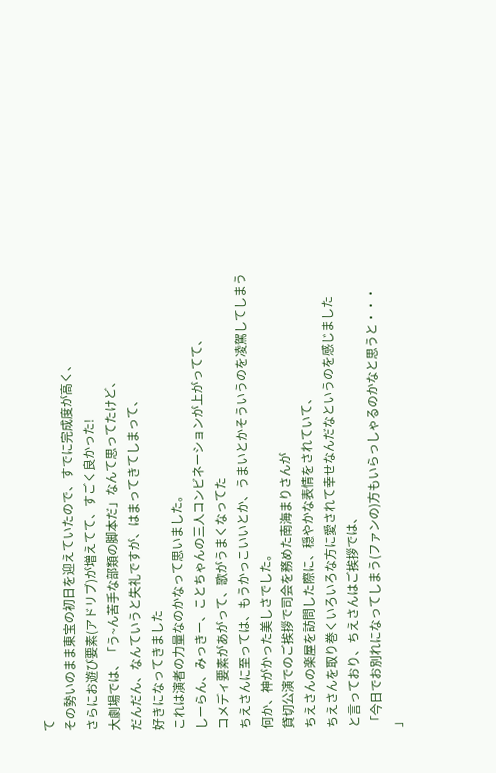て
その勢いのまま東宝の初日を迎えていたので、すでに完成度が高く、
さらにお遊び要素(アドリブ)が増えてて、すごく良かった!
大劇場では、「う~ん苦手な部類の脚本だ」なんて思ってたけど、
だんだん、なんていうと失礼ですが、はまってきてしまって、
好きになってきました
これは演者の力量なのかなって思いました。
しーらん、みっきー、ことちゃんの三人コンビネーションが上がってて、
コメディ要素があがって、歌がうまくなってた
ちえさんに至っては、もうかっこいいとか、うまいとかそういうのを凌駕してしまう
何か、神がかった美しさでした。
貸切公演でのご挨拶で司会を務めた南海まりさんが
ちえさんの楽屋を訪問した際に、穏やかな表情をされていて、
ちえさんを取り巻くいろいろな方に愛されて幸せなんだなというのを感じました
と言っており、ちえさんはご挨拶では、
「今日でお別れになってしまう(ファンの)方もいらっしゃるのかなと思うと・・・
」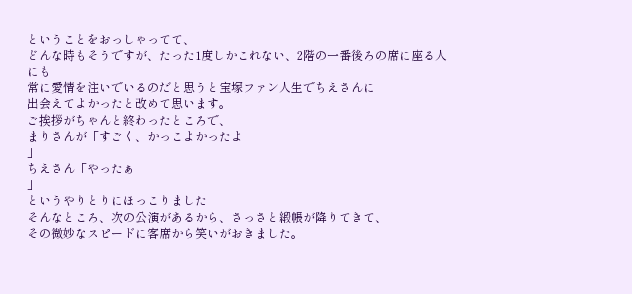ということをおっしゃってて、
どんな時もそうですが、たった1度しかこれない、2階の一番後ろの席に座る人にも
常に愛情を注いでいるのだと思うと宝塚ファン人生でちえさんに
出会えてよかったと改めて思います。
ご挨拶がちゃんと終わったところで、
まりさんが「すごく、かっこよかったよ
」
ちえさん「やったぁ
」
というやりとりにほっこりました
そんなところ、次の公演があるから、さっさと緞帳が降りてきて、
その微妙なスピードに客席から笑いがおきました。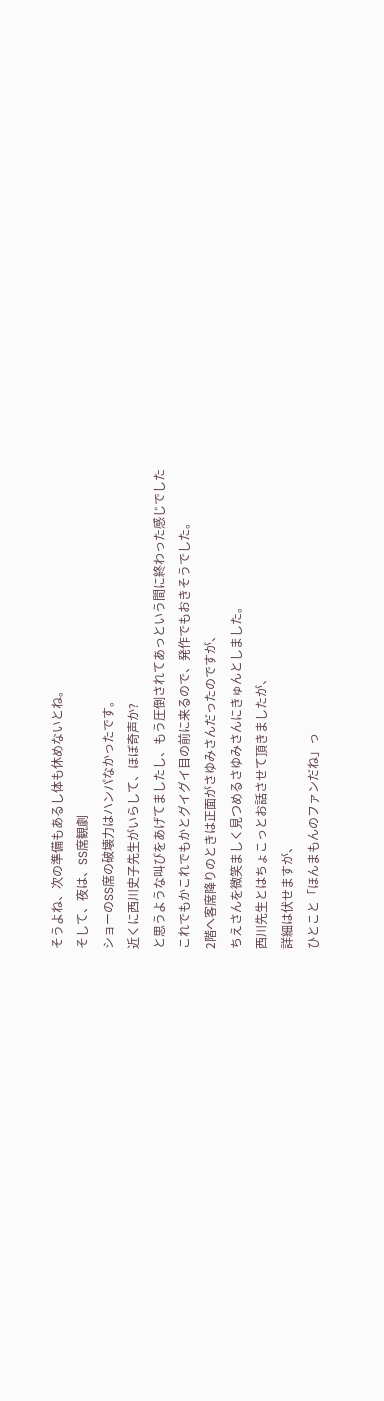そうよね、次の準備もあるし体も休めないとね。
そして、夜は、SS席観劇
ショーのSS席の破壊力はハンパなかったです。
近くに西川史子先生がいらして、ほぼ奇声か?
と思うような叫びをあげてましたし、もう圧倒されてあっという間に終わった感じでした
これでもかこれでもかとグイグイ目の前に来るので、発作でもおきそうでした。
2階へ客席降りのときは正面がさゆみさんだったのですが、
ちえさんを微笑ましく見つめるさゆみさんにきゅんとしました。
西川先生とはちょこっとお話させて頂きましたが、
詳細は伏せますが、
ひとこと「ほんまもんのファンだね」っ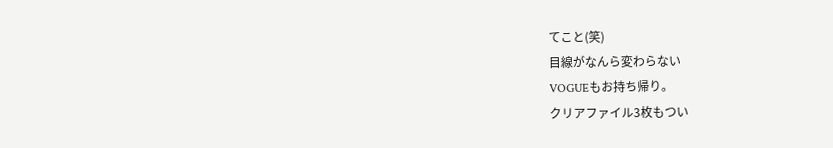てこと(笑)
目線がなんら変わらない
VOGUEもお持ち帰り。
クリアファイル3枚もつい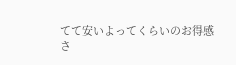てて安いよってくらいのお得感
さ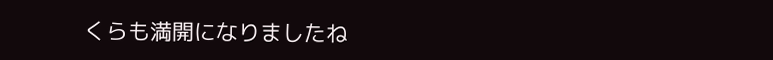くらも満開になりましたね